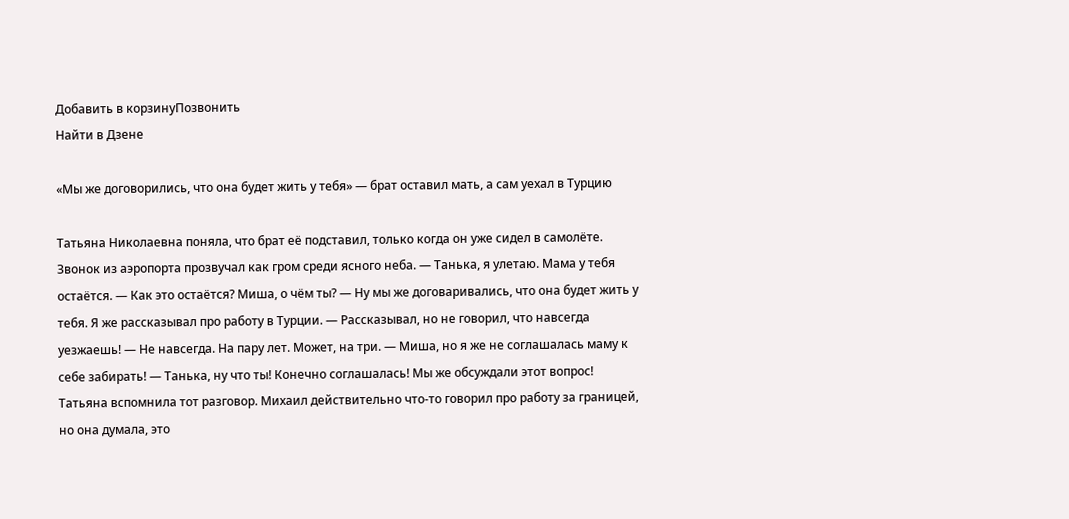Добавить в корзинуПозвонить
Найти в Дзене

«Мы же договорились, что она будет жить у тебя» — брат оставил мать, а сам уехал в Турцию

Татьяна Николаевна поняла, что брат её подставил, только когда он уже сидел в самолёте. Звонок из аэропорта прозвучал как гром среди ясного неба. — Танька, я улетаю. Мама у тебя остаётся. — Как это остаётся? Миша, о чём ты? — Ну мы же договаривались, что она будет жить у тебя. Я же рассказывал про работу в Турции. — Рассказывал, но не говорил, что навсегда уезжаешь! — Не навсегда. На пару лет. Может, на три. — Миша, но я же не соглашалась маму к себе забирать! — Танька, ну что ты! Конечно соглашалась! Мы же обсуждали этот вопрос! Татьяна вспомнила тот разговор. Михаил действительно что-то говорил про работу за границей, но она думала, это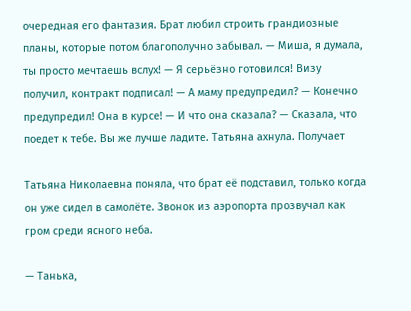очередная его фантазия. Брат любил строить грандиозные планы, которые потом благополучно забывал. — Миша, я думала, ты просто мечтаешь вслух! — Я серьёзно готовился! Визу получил, контракт подписал! — А маму предупредил? — Конечно предупредил! Она в курсе! — И что она сказала? — Сказала, что поедет к тебе. Вы же лучше ладите. Татьяна ахнула. Получает

Татьяна Николаевна поняла, что брат её подставил, только когда он уже сидел в самолёте. Звонок из аэропорта прозвучал как гром среди ясного неба.

— Танька,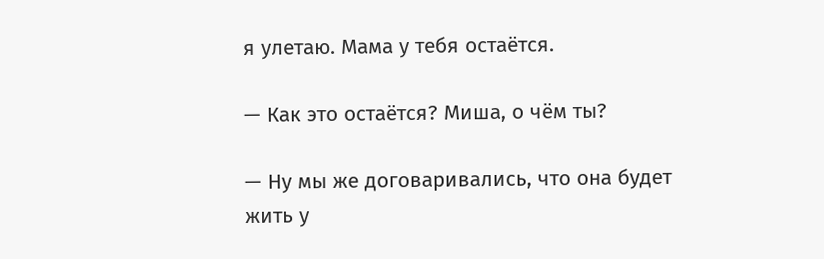я улетаю. Мама у тебя остаётся.

— Как это остаётся? Миша, о чём ты?

— Ну мы же договаривались, что она будет жить у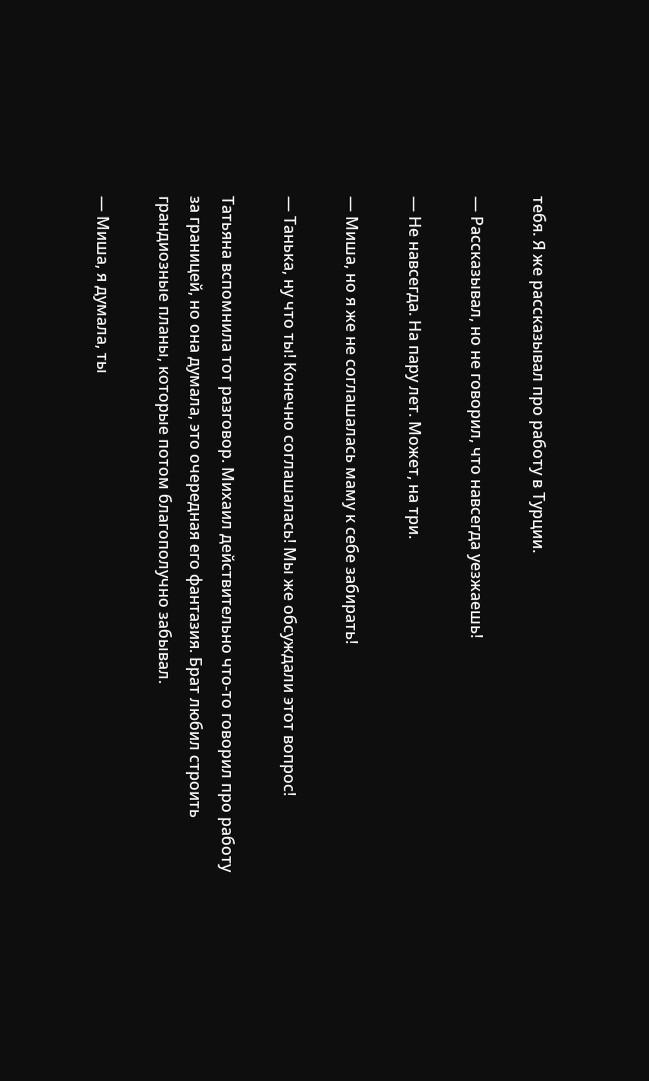тебя. Я же рассказывал про работу в Турции.

— Рассказывал, но не говорил, что навсегда уезжаешь!

— Не навсегда. На пару лет. Может, на три.

— Миша, но я же не соглашалась маму к себе забирать!

— Танька, ну что ты! Конечно соглашалась! Мы же обсуждали этот вопрос!

Татьяна вспомнила тот разговор. Михаил действительно что-то говорил про работу за границей, но она думала, это очередная его фантазия. Брат любил строить грандиозные планы, которые потом благополучно забывал.

— Миша, я думала, ты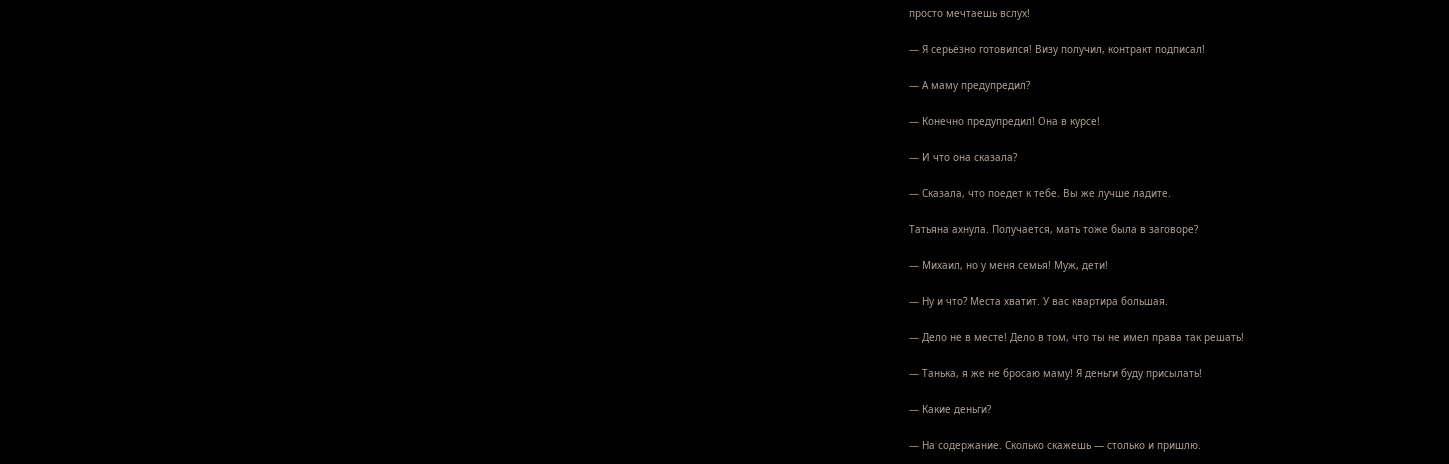просто мечтаешь вслух!

— Я серьёзно готовился! Визу получил, контракт подписал!

— А маму предупредил?

— Конечно предупредил! Она в курсе!

— И что она сказала?

— Сказала, что поедет к тебе. Вы же лучше ладите.

Татьяна ахнула. Получается, мать тоже была в заговоре?

— Михаил, но у меня семья! Муж, дети!

— Ну и что? Места хватит. У вас квартира большая.

— Дело не в месте! Дело в том, что ты не имел права так решать!

— Танька, я же не бросаю маму! Я деньги буду присылать!

— Какие деньги?

— На содержание. Сколько скажешь — столько и пришлю.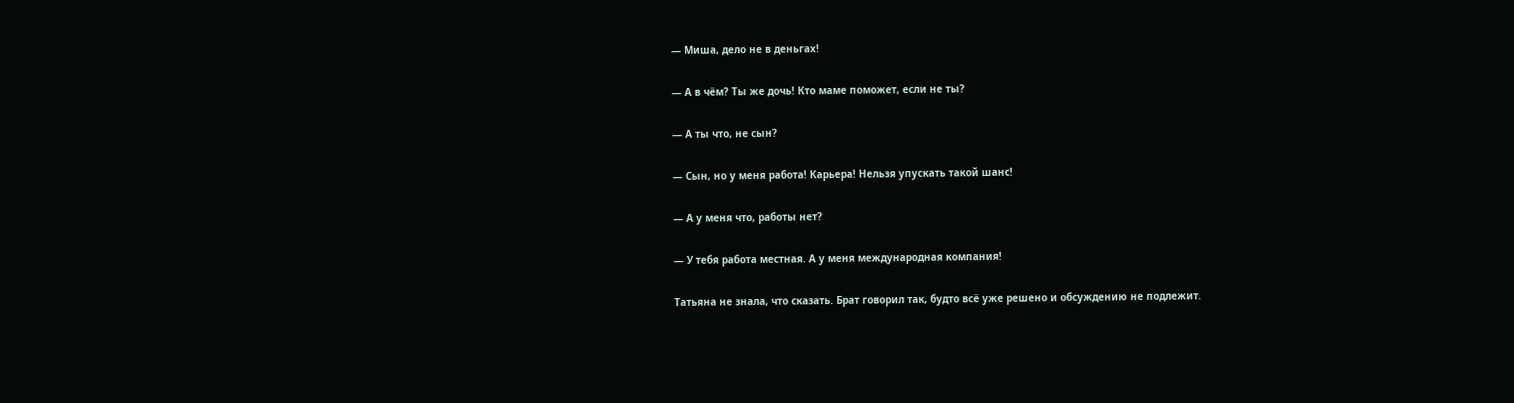— Миша, дело не в деньгах!

— А в чём? Ты же дочь! Кто маме поможет, если не ты?

— А ты что, не сын?

— Сын, но у меня работа! Карьера! Нельзя упускать такой шанс!

— А у меня что, работы нет?

— У тебя работа местная. А у меня международная компания!

Татьяна не знала, что сказать. Брат говорил так, будто всё уже решено и обсуждению не подлежит.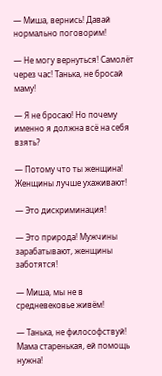— Миша, вернись! Давай нормально поговорим!

— Не могу вернуться! Самолёт через час! Танька, не бросай маму!

— Я не бросаю! Но почему именно я должна всё на себя взять?

— Потому что ты женщина! Женщины лучше ухаживают!

— Это дискриминация!

— Это природа! Мужчины зарабатывают, женщины заботятся!

— Миша, мы не в средневековье живём!

— Танька, не философствуй! Мама старенькая, ей помощь нужна!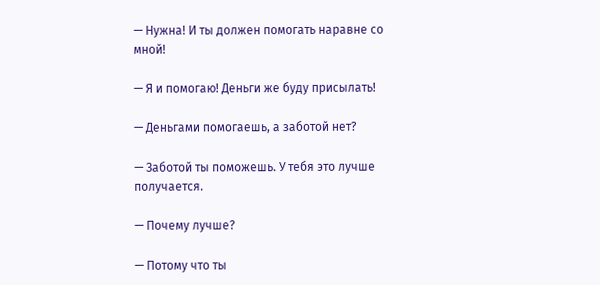— Нужна! И ты должен помогать наравне со мной!

— Я и помогаю! Деньги же буду присылать!

— Деньгами помогаешь, а заботой нет?

— Заботой ты поможешь. У тебя это лучше получается.

— Почему лучше?

— Потому что ты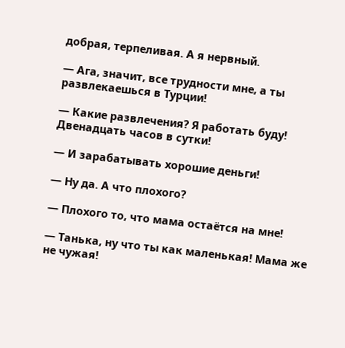добрая, терпеливая. А я нервный.

— Ага, значит, все трудности мне, а ты развлекаешься в Турции!

— Какие развлечения? Я работать буду! Двенадцать часов в сутки!

— И зарабатывать хорошие деньги!

— Ну да. А что плохого?

— Плохого то, что мама остаётся на мне!

— Танька, ну что ты как маленькая! Мама же не чужая!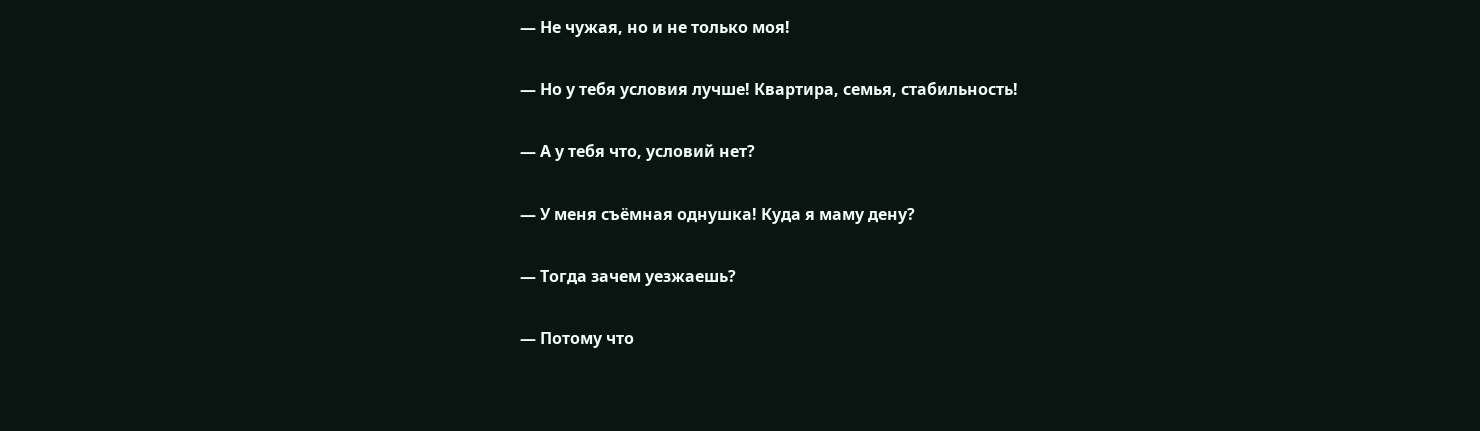— Не чужая, но и не только моя!

— Но у тебя условия лучше! Квартира, семья, стабильность!

— А у тебя что, условий нет?

— У меня съёмная однушка! Куда я маму дену?

— Тогда зачем уезжаешь?

— Потому что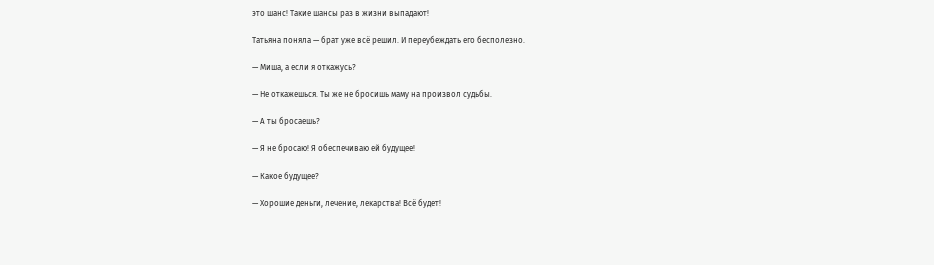это шанс! Такие шансы раз в жизни выпадают!

Татьяна поняла — брат уже всё решил. И переубеждать его бесполезно.

— Миша, а если я откажусь?

— Не откажешься. Ты же не бросишь маму на произвол судьбы.

— А ты бросаешь?

— Я не бросаю! Я обеспечиваю ей будущее!

— Какое будущее?

— Хорошие деньги, лечение, лекарства! Всё будет!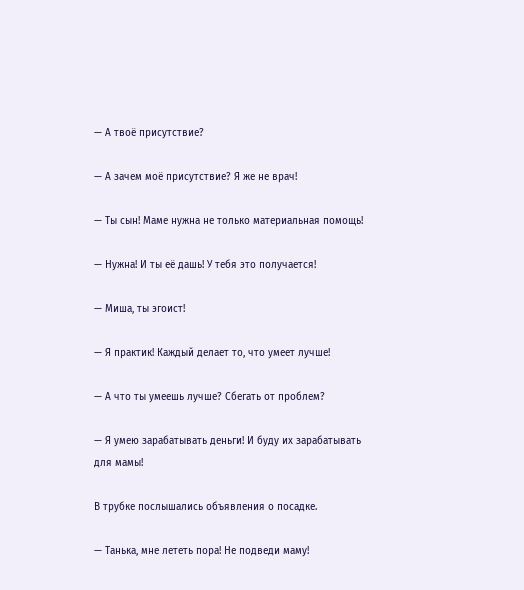— А твоё присутствие?

— А зачем моё присутствие? Я же не врач!

— Ты сын! Маме нужна не только материальная помощь!

— Нужна! И ты её дашь! У тебя это получается!

— Миша, ты эгоист!

— Я практик! Каждый делает то, что умеет лучше!

— А что ты умеешь лучше? Сбегать от проблем?

— Я умею зарабатывать деньги! И буду их зарабатывать для мамы!

В трубке послышались объявления о посадке.

— Танька, мне лететь пора! Не подведи маму!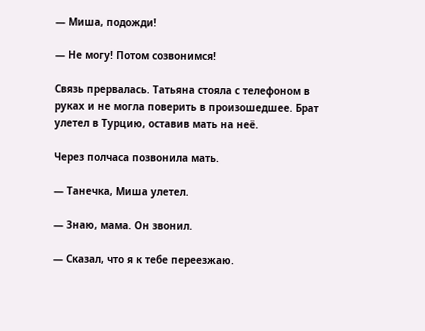— Миша, подожди!

— Не могу! Потом созвонимся!

Связь прервалась. Татьяна стояла с телефоном в руках и не могла поверить в произошедшее. Брат улетел в Турцию, оставив мать на неё.

Через полчаса позвонила мать.

— Танечка, Миша улетел.

— Знаю, мама. Он звонил.

— Сказал, что я к тебе переезжаю.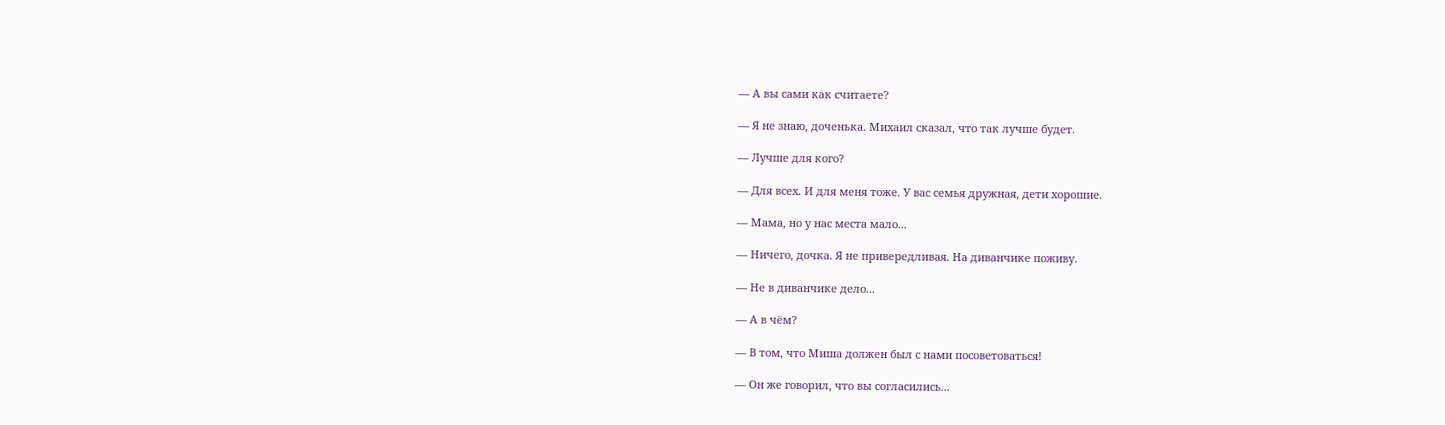— А вы сами как считаете?

— Я не знаю, доченька. Михаил сказал, что так лучше будет.

— Лучше для кого?

— Для всех. И для меня тоже. У вас семья дружная, дети хорошие.

— Мама, но у нас места мало...

— Ничего, дочка. Я не привередливая. На диванчике поживу.

— Не в диванчике дело...

— А в чём?

— В том, что Миша должен был с нами посоветоваться!

— Он же говорил, что вы согласились...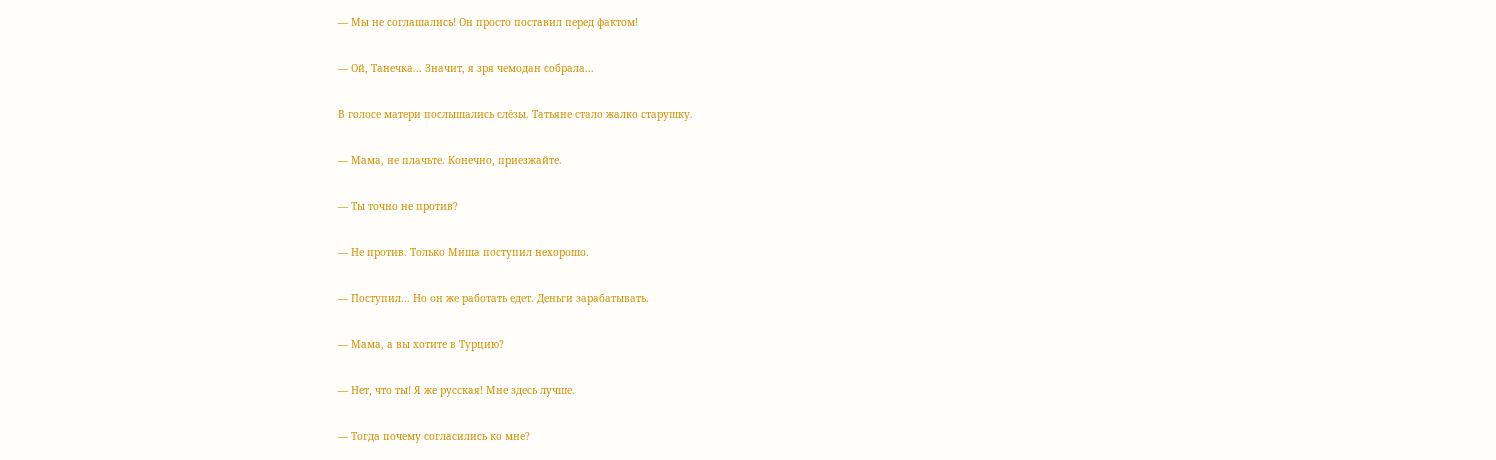— Мы не соглашались! Он просто поставил перед фактом!

— Ой, Танечка... Значит, я зря чемодан собрала...

В голосе матери послышались слёзы. Татьяне стало жалко старушку.

— Мама, не плачьте. Конечно, приезжайте.

— Ты точно не против?

— Не против. Только Миша поступил нехорошо.

— Поступил... Но он же работать едет. Деньги зарабатывать.

— Мама, а вы хотите в Турцию?

— Нет, что ты! Я же русская! Мне здесь лучше.

— Тогда почему согласились ко мне?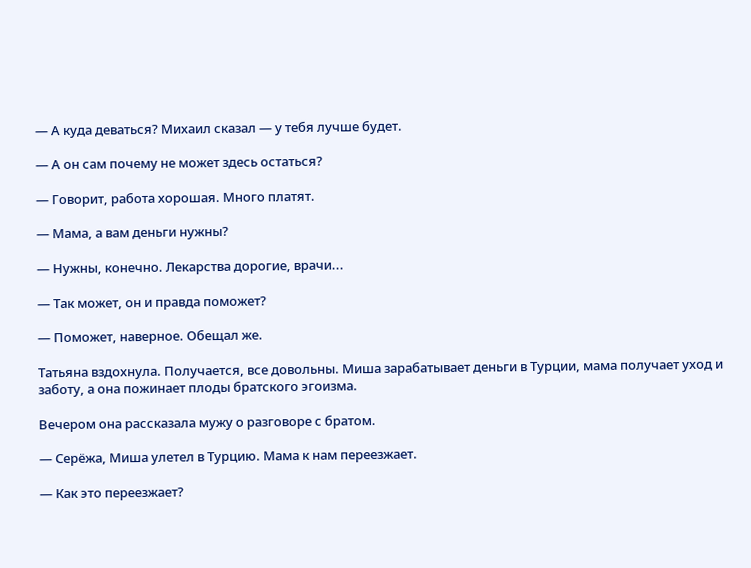— А куда деваться? Михаил сказал — у тебя лучше будет.

— А он сам почему не может здесь остаться?

— Говорит, работа хорошая. Много платят.

— Мама, а вам деньги нужны?

— Нужны, конечно. Лекарства дорогие, врачи...

— Так может, он и правда поможет?

— Поможет, наверное. Обещал же.

Татьяна вздохнула. Получается, все довольны. Миша зарабатывает деньги в Турции, мама получает уход и заботу, а она пожинает плоды братского эгоизма.

Вечером она рассказала мужу о разговоре с братом.

— Серёжа, Миша улетел в Турцию. Мама к нам переезжает.

— Как это переезжает?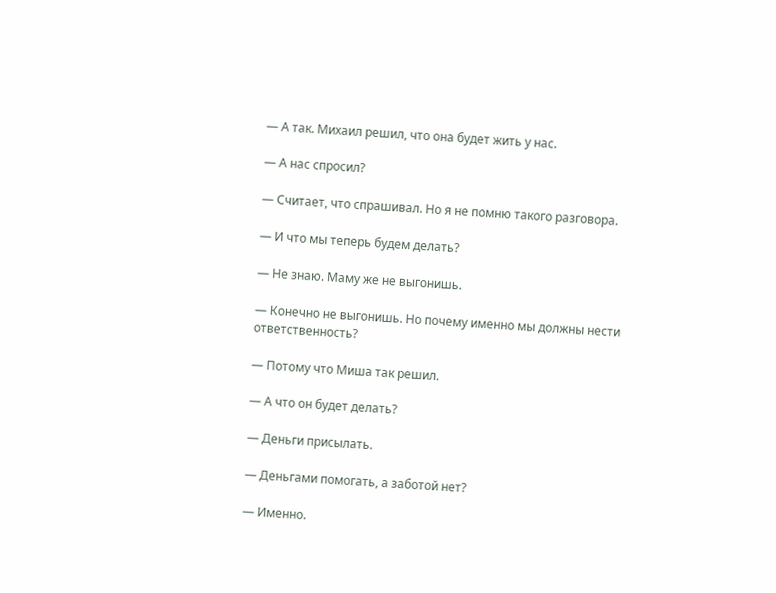— А так. Михаил решил, что она будет жить у нас.

— А нас спросил?

— Считает, что спрашивал. Но я не помню такого разговора.

— И что мы теперь будем делать?

— Не знаю. Маму же не выгонишь.

— Конечно не выгонишь. Но почему именно мы должны нести ответственность?

— Потому что Миша так решил.

— А что он будет делать?

— Деньги присылать.

— Деньгами помогать, а заботой нет?

— Именно.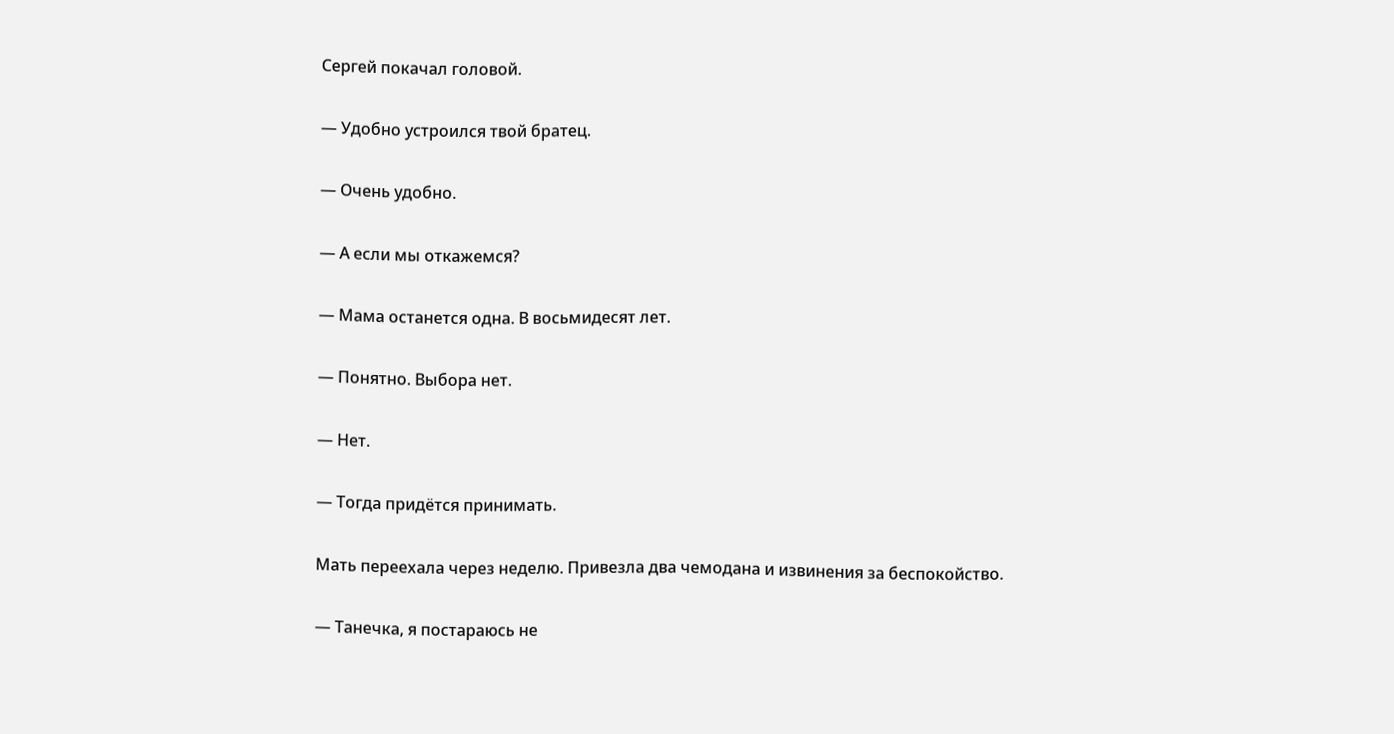Сергей покачал головой.

— Удобно устроился твой братец.

— Очень удобно.

— А если мы откажемся?

— Мама останется одна. В восьмидесят лет.

— Понятно. Выбора нет.

— Нет.

— Тогда придётся принимать.

Мать переехала через неделю. Привезла два чемодана и извинения за беспокойство.

— Танечка, я постараюсь не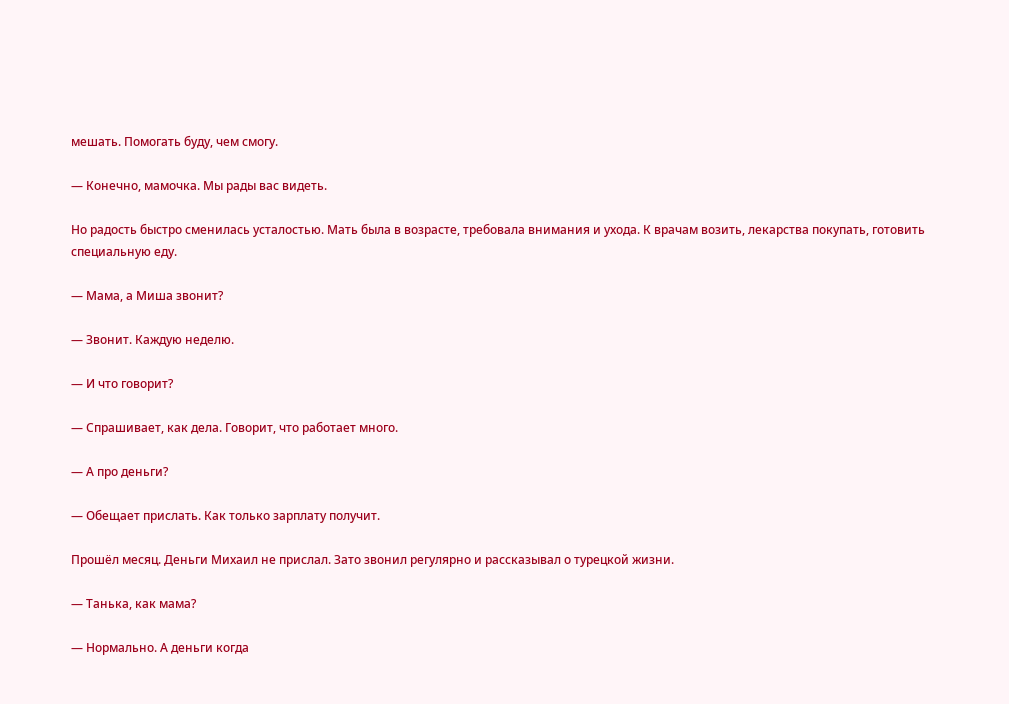мешать. Помогать буду, чем смогу.

— Конечно, мамочка. Мы рады вас видеть.

Но радость быстро сменилась усталостью. Мать была в возрасте, требовала внимания и ухода. К врачам возить, лекарства покупать, готовить специальную еду.

— Мама, а Миша звонит?

— Звонит. Каждую неделю.

— И что говорит?

— Спрашивает, как дела. Говорит, что работает много.

— А про деньги?

— Обещает прислать. Как только зарплату получит.

Прошёл месяц. Деньги Михаил не прислал. Зато звонил регулярно и рассказывал о турецкой жизни.

— Танька, как мама?

— Нормально. А деньги когда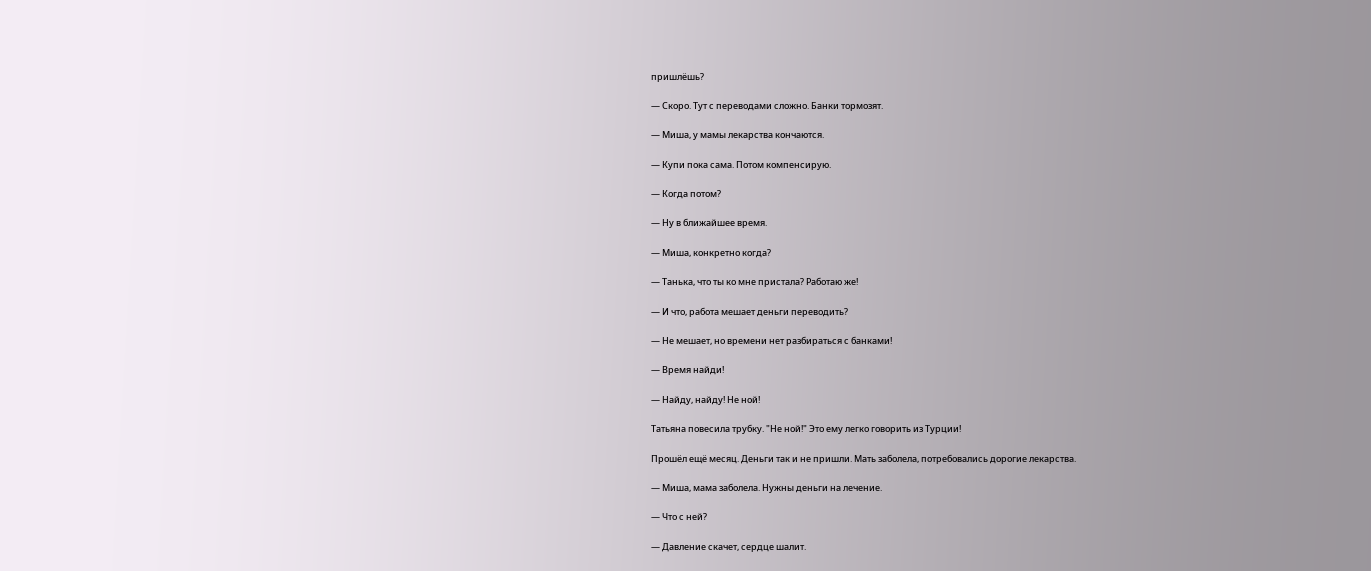пришлёшь?

— Скоро. Тут с переводами сложно. Банки тормозят.

— Миша, у мамы лекарства кончаются.

— Купи пока сама. Потом компенсирую.

— Когда потом?

— Ну в ближайшее время.

— Миша, конкретно когда?

— Танька, что ты ко мне пристала? Работаю же!

— И что, работа мешает деньги переводить?

— Не мешает, но времени нет разбираться с банками!

— Время найди!

— Найду, найду! Не ной!

Татьяна повесила трубку. "Не ной!" Это ему легко говорить из Турции!

Прошёл ещё месяц. Деньги так и не пришли. Мать заболела, потребовались дорогие лекарства.

— Миша, мама заболела. Нужны деньги на лечение.

— Что с ней?

— Давление скачет, сердце шалит.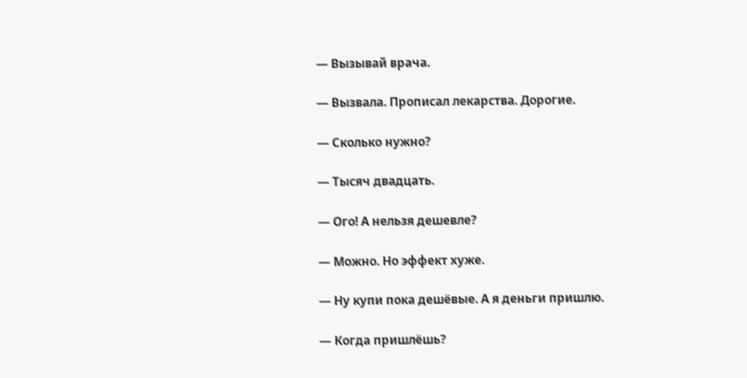— Вызывай врача.

— Вызвала. Прописал лекарства. Дорогие.

— Сколько нужно?

— Тысяч двадцать.

— Ого! А нельзя дешевле?

— Можно. Но эффект хуже.

— Ну купи пока дешёвые. А я деньги пришлю.

— Когда пришлёшь?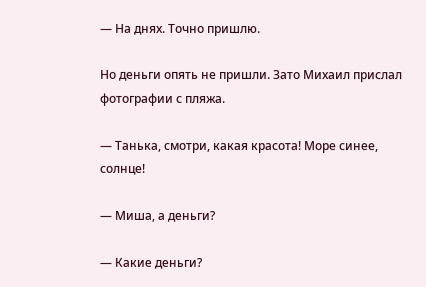— На днях. Точно пришлю.

Но деньги опять не пришли. Зато Михаил прислал фотографии с пляжа.

— Танька, смотри, какая красота! Море синее, солнце!

— Миша, а деньги?

— Какие деньги?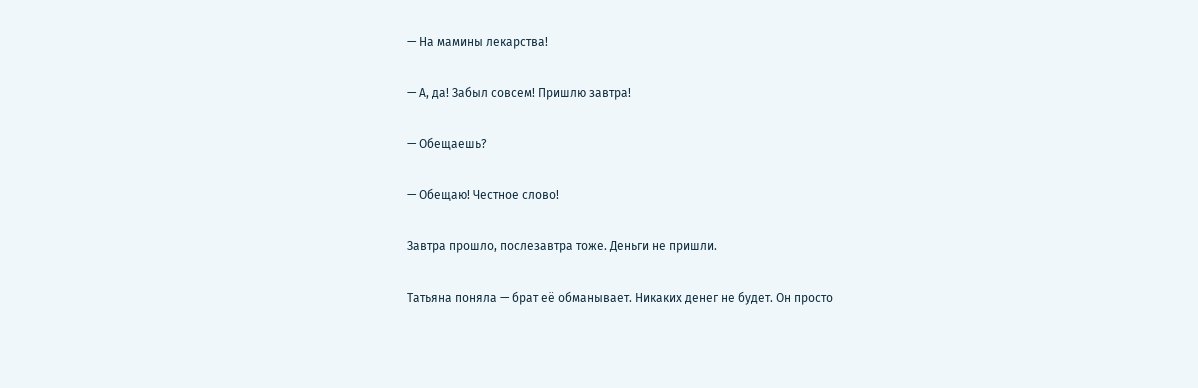— На мамины лекарства!

— А, да! Забыл совсем! Пришлю завтра!

— Обещаешь?

— Обещаю! Честное слово!

Завтра прошло, послезавтра тоже. Деньги не пришли.

Татьяна поняла — брат её обманывает. Никаких денег не будет. Он просто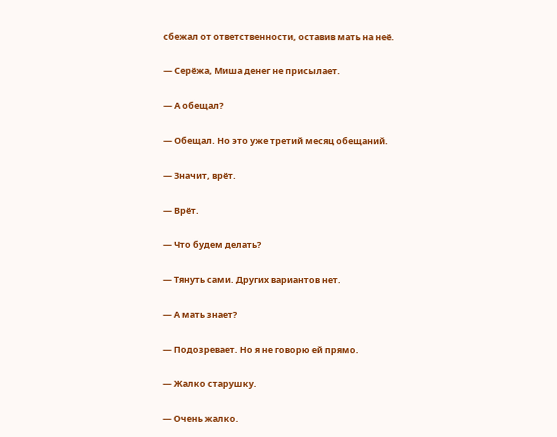сбежал от ответственности, оставив мать на неё.

— Серёжа, Миша денег не присылает.

— А обещал?

— Обещал. Но это уже третий месяц обещаний.

— Значит, врёт.

— Врёт.

— Что будем делать?

— Тянуть сами. Других вариантов нет.

— А мать знает?

— Подозревает. Но я не говорю ей прямо.

— Жалко старушку.

— Очень жалко.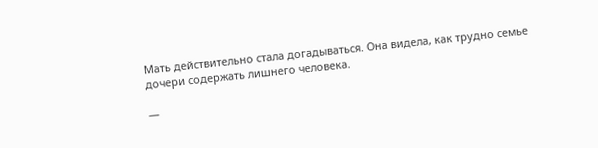Мать действительно стала догадываться. Она видела, как трудно семье дочери содержать лишнего человека.

—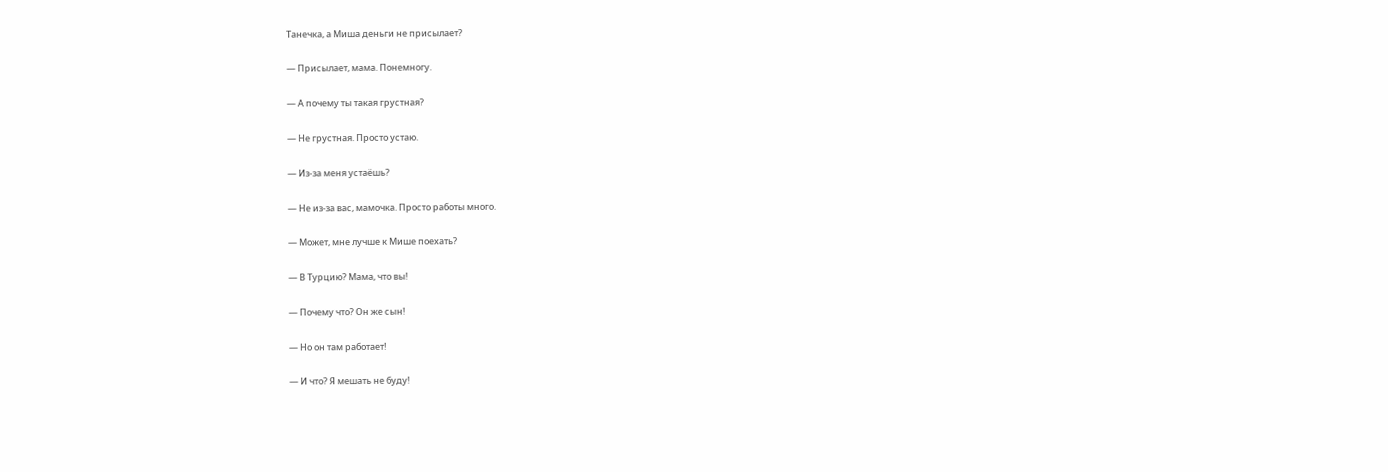Танечка, а Миша деньги не присылает?

— Присылает, мама. Понемногу.

— А почему ты такая грустная?

— Не грустная. Просто устаю.

— Из-за меня устаёшь?

— Не из-за вас, мамочка. Просто работы много.

— Может, мне лучше к Мише поехать?

— В Турцию? Мама, что вы!

— Почему что? Он же сын!

— Но он там работает!

— И что? Я мешать не буду!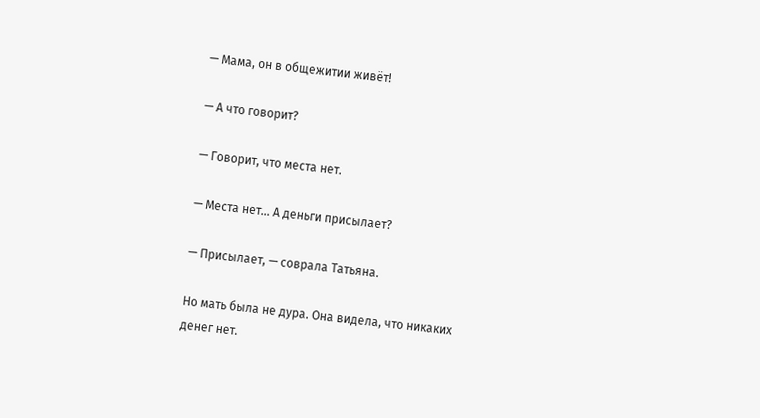— Мама, он в общежитии живёт!

— А что говорит?

— Говорит, что места нет.

— Места нет... А деньги присылает?

— Присылает, — соврала Татьяна.

Но мать была не дура. Она видела, что никаких денег нет.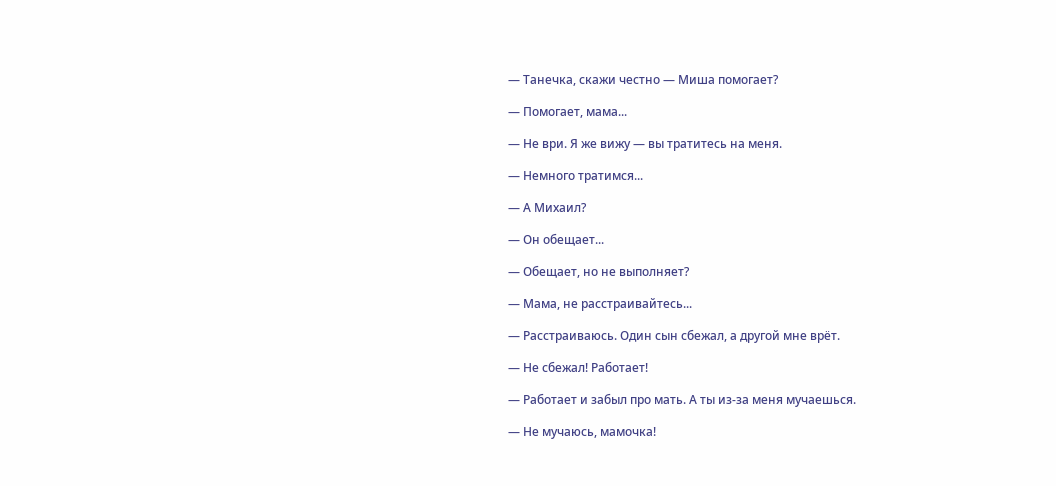— Танечка, скажи честно — Миша помогает?

— Помогает, мама...

— Не ври. Я же вижу — вы тратитесь на меня.

— Немного тратимся...

— А Михаил?

— Он обещает...

— Обещает, но не выполняет?

— Мама, не расстраивайтесь...

— Расстраиваюсь. Один сын сбежал, а другой мне врёт.

— Не сбежал! Работает!

— Работает и забыл про мать. А ты из-за меня мучаешься.

— Не мучаюсь, мамочка!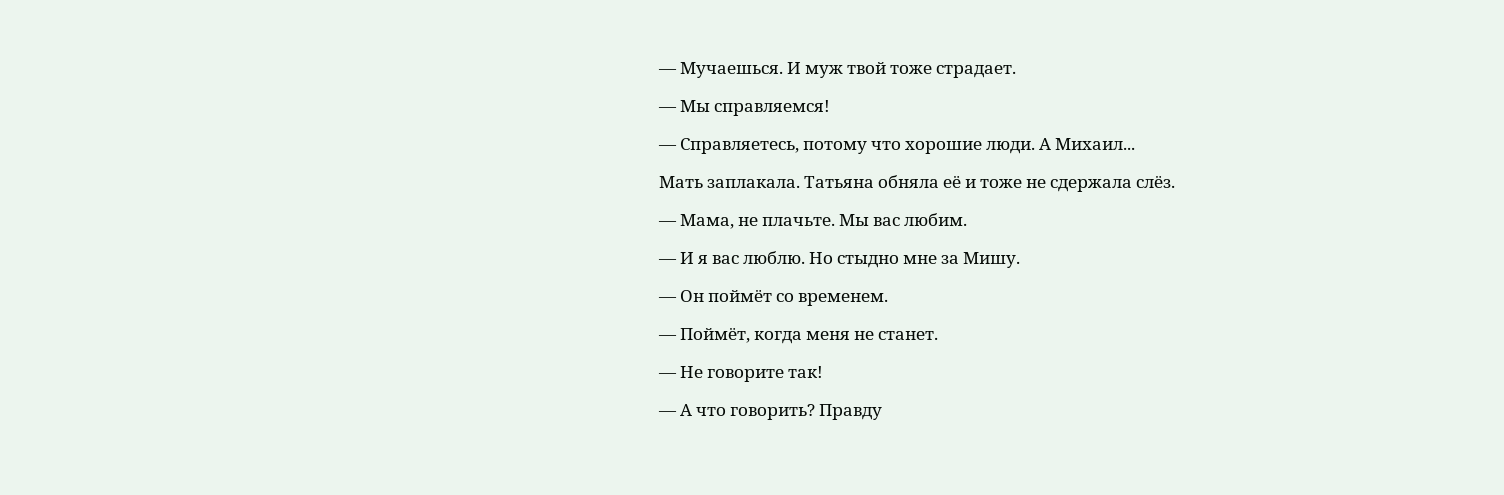— Мучаешься. И муж твой тоже страдает.

— Мы справляемся!

— Справляетесь, потому что хорошие люди. А Михаил...

Мать заплакала. Татьяна обняла её и тоже не сдержала слёз.

— Мама, не плачьте. Мы вас любим.

— И я вас люблю. Но стыдно мне за Мишу.

— Он поймёт со временем.

— Поймёт, когда меня не станет.

— Не говорите так!

— А что говорить? Правду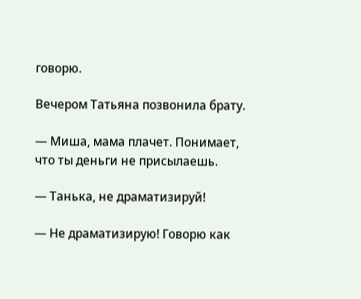говорю.

Вечером Татьяна позвонила брату.

— Миша, мама плачет. Понимает, что ты деньги не присылаешь.

— Танька, не драматизируй!

— Не драматизирую! Говорю как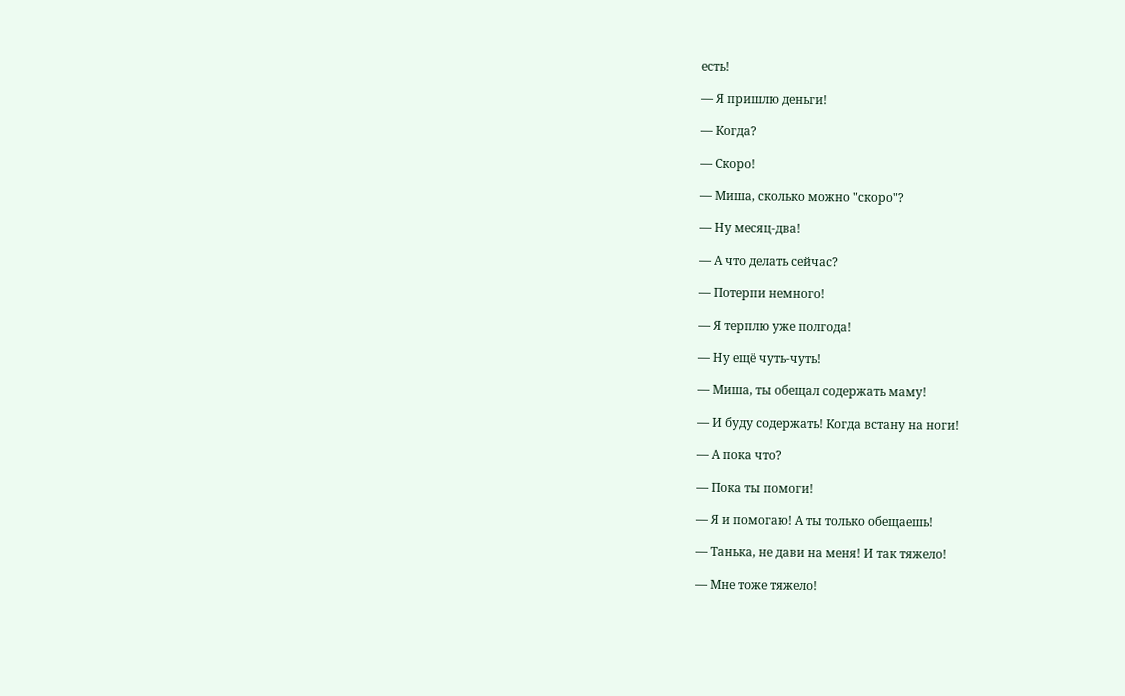есть!

— Я пришлю деньги!

— Когда?

— Скоро!

— Миша, сколько можно "скоро"?

— Ну месяц-два!

— А что делать сейчас?

— Потерпи немного!

— Я терплю уже полгода!

— Ну ещё чуть-чуть!

— Миша, ты обещал содержать маму!

— И буду содержать! Когда встану на ноги!

— А пока что?

— Пока ты помоги!

— Я и помогаю! А ты только обещаешь!

— Танька, не дави на меня! И так тяжело!

— Мне тоже тяжело!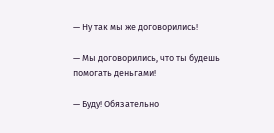— Ну так мы же договорились!

— Мы договорились, что ты будешь помогать деньгами!

— Буду! Обязательно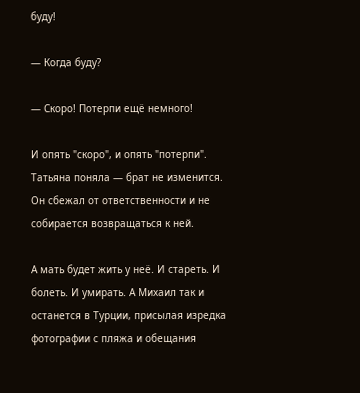буду!

— Когда буду?

— Скоро! Потерпи ещё немного!

И опять "скоро", и опять "потерпи". Татьяна поняла — брат не изменится. Он сбежал от ответственности и не собирается возвращаться к ней.

А мать будет жить у неё. И стареть. И болеть. И умирать. А Михаил так и останется в Турции, присылая изредка фотографии с пляжа и обещания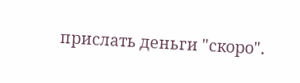прислать деньги "скоро".